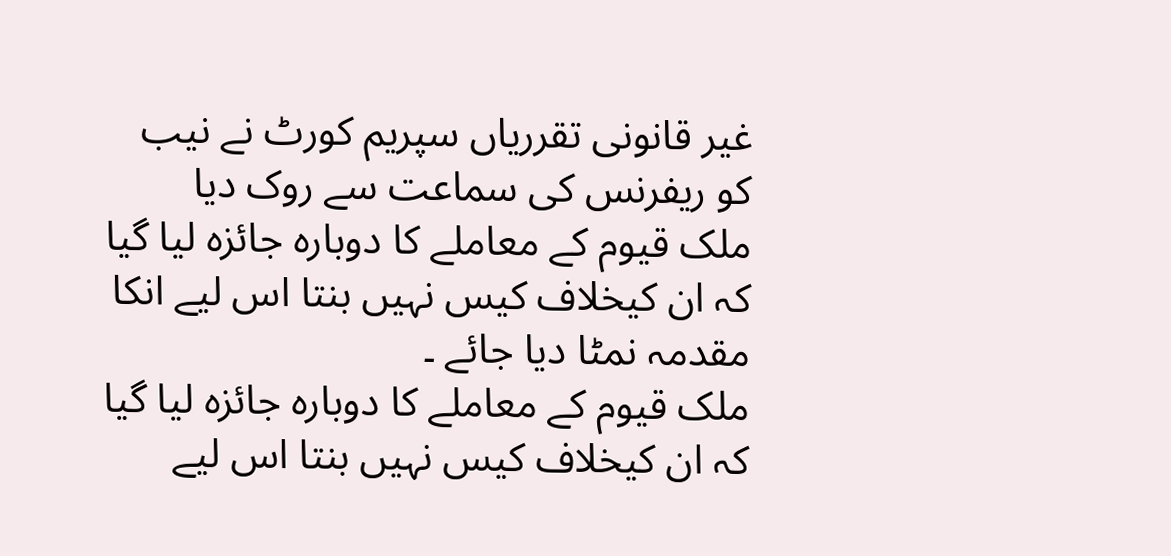غیر قانونی تقرریاں سپریم کورٹ نے نیب کو ریفرنس کی سماعت سے روک دیا
ملک قیوم کے معاملے کا دوبارہ جائزہ لیا گیا کہ ان کیخلاف کیس نہیں بنتا اس لیے انکا مقدمہ نمٹا دیا جائے ۔
ملک قیوم کے معاملے کا دوبارہ جائزہ لیا گیا کہ ان کیخلاف کیس نہیں بنتا اس لیے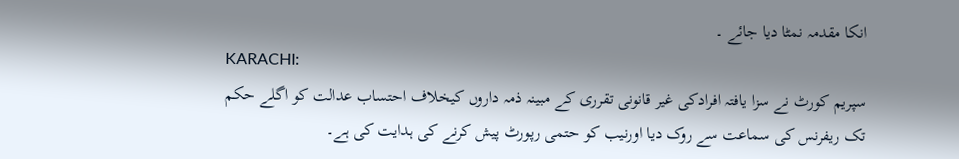انکا مقدمہ نمٹا دیا جائے ۔
KARACHI:
سپریم کورٹ نے سزا یافتہ افرادکی غیر قانونی تقرری کے مبینہ ذمہ داروں کیخلاف احتساب عدالت کو اگلے حکم تک ریفرنس کی سماعت سے روک دیا اورنیب کو حتمی رپورٹ پیش کرنے کی ہدایت کی ہے۔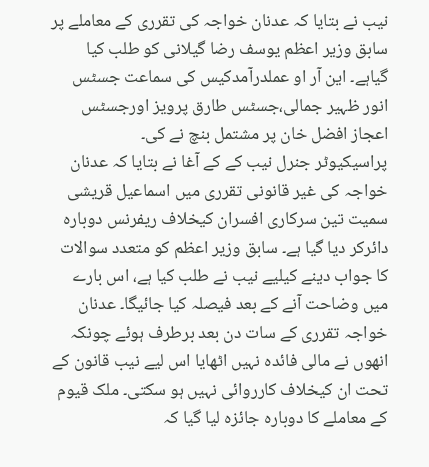نیب نے بتایا کہ عدنان خواجہ کی تقرری کے معاملے پر سابق وزیر اعظم یوسف رضا گیلانی کو طلب کیا گیاہے۔ این آر او عملدرآمدکیس کی سماعت جسٹس انور ظہیر جمالی،جسٹس طارق پرویز اورجسٹس اعجاز افضل خان پر مشتمل بنچ نے کی۔
پراسیکیوٹر جنرل نیب کے کے آغا نے بتایا کہ عدنان خواجہ کی غیر قانونی تقرری میں اسماعیل قریشی سمیت تین سرکاری افسران کیخلاف ریفرنس دوبارہ دائرکر دیا گیا ہے۔ سابق وزیر اعظم کو متعدد سوالات کا جواب دینے کیلیے نیب نے طلب کیا ہے، اس بارے میں وضاحت آنے کے بعد فیصلہ کیا جائیگا۔ عدنان خواجہ تقرری کے سات دن بعد برطرف ہوئے چونکہ انھوں نے مالی فائدہ نہیں اٹھایا اس لیے نیب قانون کے تحت ان کیخلاف کارروائی نہیں ہو سکتی۔ ملک قیوم کے معاملے کا دوبارہ جائزہ لیا گیا کہ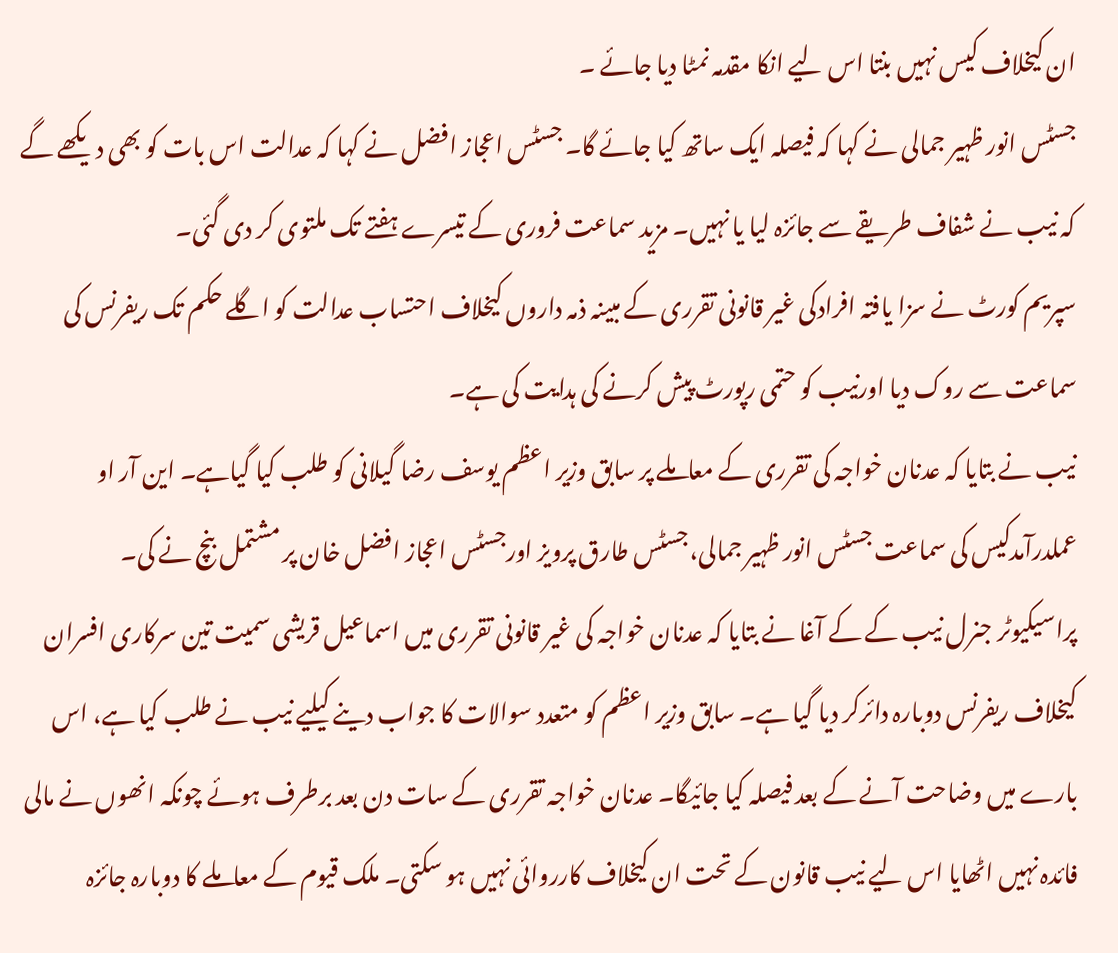ان کیخلاف کیس نہیں بنتا اس لیے انکا مقدمہ نمٹا دیا جائے ۔
جسٹس انور ظہیر جمالی نے کہا کہ فیصلہ ایک ساتھ کیا جائے گا۔ جسٹس اعجاز افضل نے کہا کہ عدالت اس بات کو بھی دیکھے گے کہ نیب نے شفاف طریقے سے جائزہ لیا یا نہیں۔ مزید سماعت فروری کے تیسرے ہفتے تک ملتوی کر دی گئی۔
سپریم کورٹ نے سزا یافتہ افرادکی غیر قانونی تقرری کے مبینہ ذمہ داروں کیخلاف احتساب عدالت کو اگلے حکم تک ریفرنس کی سماعت سے روک دیا اورنیب کو حتمی رپورٹ پیش کرنے کی ہدایت کی ہے۔
نیب نے بتایا کہ عدنان خواجہ کی تقرری کے معاملے پر سابق وزیر اعظم یوسف رضا گیلانی کو طلب کیا گیاہے۔ این آر او عملدرآمدکیس کی سماعت جسٹس انور ظہیر جمالی،جسٹس طارق پرویز اورجسٹس اعجاز افضل خان پر مشتمل بنچ نے کی۔
پراسیکیوٹر جنرل نیب کے کے آغا نے بتایا کہ عدنان خواجہ کی غیر قانونی تقرری میں اسماعیل قریشی سمیت تین سرکاری افسران کیخلاف ریفرنس دوبارہ دائرکر دیا گیا ہے۔ سابق وزیر اعظم کو متعدد سوالات کا جواب دینے کیلیے نیب نے طلب کیا ہے، اس بارے میں وضاحت آنے کے بعد فیصلہ کیا جائیگا۔ عدنان خواجہ تقرری کے سات دن بعد برطرف ہوئے چونکہ انھوں نے مالی فائدہ نہیں اٹھایا اس لیے نیب قانون کے تحت ان کیخلاف کارروائی نہیں ہو سکتی۔ ملک قیوم کے معاملے کا دوبارہ جائزہ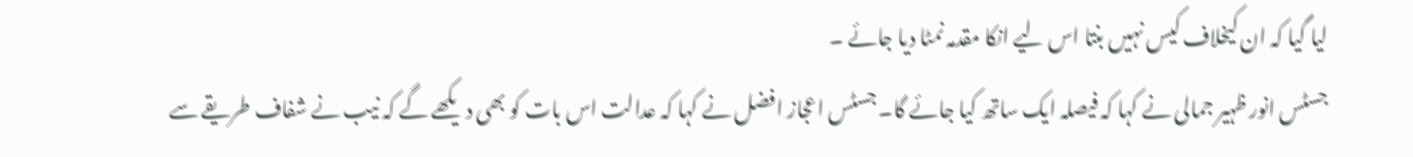لیا گیا کہ ان کیخلاف کیس نہیں بنتا اس لیے انکا مقدمہ نمٹا دیا جائے ۔
جسٹس انور ظہیر جمالی نے کہا کہ فیصلہ ایک ساتھ کیا جائے گا۔ جسٹس اعجاز افضل نے کہا کہ عدالت اس بات کو بھی دیکھے گے کہ نیب نے شفاف طریقے سے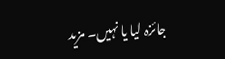جائزہ لیا یا نہیں۔ مزید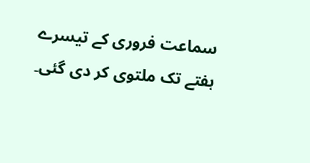سماعت فروری کے تیسرے ہفتے تک ملتوی کر دی گئی۔